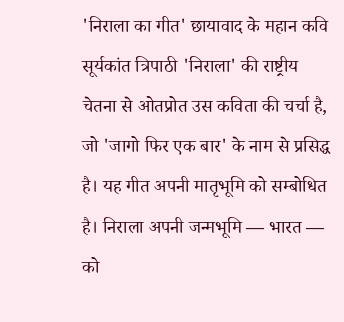'निराला का गीत' छायावाद के महान कवि सूर्यकांत त्रिपाठी 'निराला' की राष्ट्रीय चेतना से ओतप्रोत उस कविता की चर्चा है, जो 'जागो फिर एक बार' के नाम से प्रसिद्ध है। यह गीत अपनी मातृभूमि को सम्बोधित है। निराला अपनी जन्मभूमि — भारत — को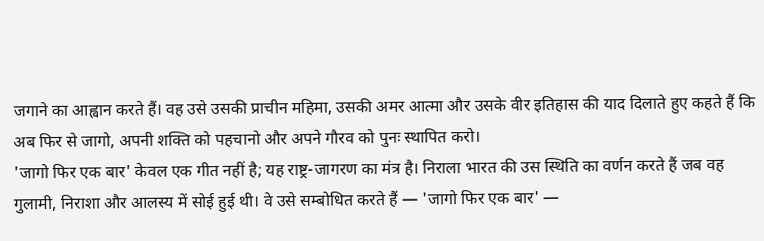जगाने का आह्वान करते हैं। वह उसे उसकी प्राचीन महिमा, उसकी अमर आत्मा और उसके वीर इतिहास की याद दिलाते हुए कहते हैं कि अब फिर से जागो, अपनी शक्ति को पहचानो और अपने गौरव को पुनः स्थापित करो।
'जागो फिर एक बार' केवल एक गीत नहीं है; यह राष्ट्र-जागरण का मंत्र है। निराला भारत की उस स्थिति का वर्णन करते हैं जब वह गुलामी, निराशा और आलस्य में सोई हुई थी। वे उसे सम्बोधित करते हैं — 'जागो फिर एक बार' —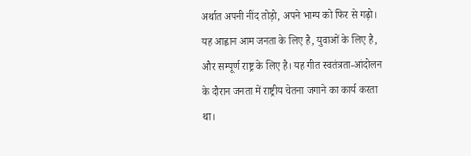अर्थात अपनी नींद तोड़ो, अपने भाग्य को फिर से गढ़ो। यह आह्वान आम जनता के लिए है, युवाओं के लिए है, और सम्पूर्ण राष्ट्र के लिए है। यह गीत स्वतंत्रता-आंदोलन के दौरान जनता में राष्ट्रीय चेतना जगाने का कार्य करता था।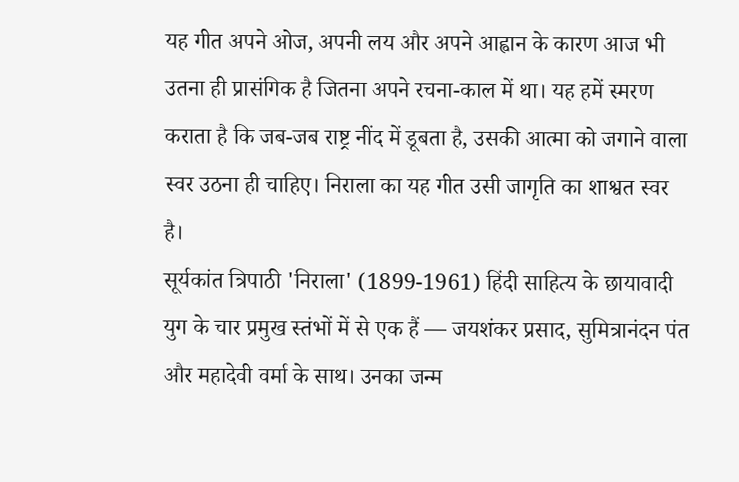यह गीत अपने ओज, अपनी लय और अपने आह्वान के कारण आज भी उतना ही प्रासंगिक है जितना अपने रचना-काल में था। यह हमें स्मरण कराता है कि जब-जब राष्ट्र नींद में डूबता है, उसकी आत्मा को जगाने वाला स्वर उठना ही चाहिए। निराला का यह गीत उसी जागृति का शाश्वत स्वर है।
सूर्यकांत त्रिपाठी 'निराला' (1899-1961) हिंदी साहित्य के छायावादी युग के चार प्रमुख स्तंभों में से एक हैं — जयशंकर प्रसाद, सुमित्रानंदन पंत और महादेवी वर्मा के साथ। उनका जन्म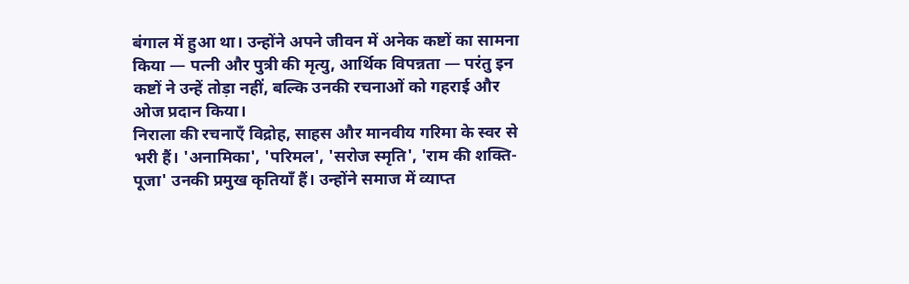बंगाल में हुआ था। उन्होंने अपने जीवन में अनेक कष्टों का सामना किया — पत्नी और पुत्री की मृत्यु, आर्थिक विपन्नता — परंतु इन कष्टों ने उन्हें तोड़ा नहीं, बल्कि उनकी रचनाओं को गहराई और ओज प्रदान किया।
निराला की रचनाएँ विद्रोह, साहस और मानवीय गरिमा के स्वर से भरी हैं। 'अनामिका', 'परिमल', 'सरोज स्मृति', 'राम की शक्ति-पूजा' उनकी प्रमुख कृतियाँ हैं। उन्होंने समाज में व्याप्त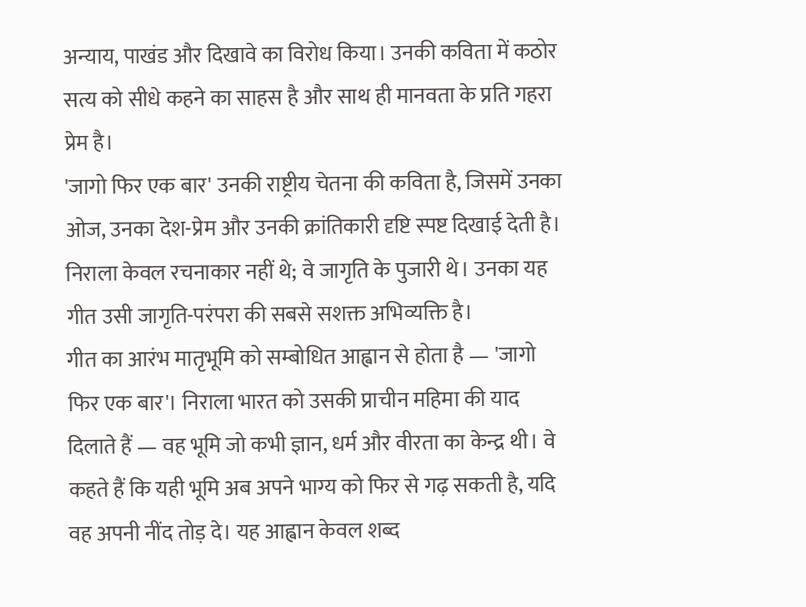अन्याय, पाखंड और दिखावे का विरोध किया। उनकी कविता में कठोर सत्य को सीधे कहने का साहस है और साथ ही मानवता के प्रति गहरा प्रेम है।
'जागो फिर एक बार' उनकी राष्ट्रीय चेतना की कविता है, जिसमें उनका ओज, उनका देश-प्रेम और उनकी क्रांतिकारी दृष्टि स्पष्ट दिखाई देती है। निराला केवल रचनाकार नहीं थे; वे जागृति के पुजारी थे। उनका यह गीत उसी जागृति-परंपरा की सबसे सशक्त अभिव्यक्ति है।
गीत का आरंभ मातृभूमि को सम्बोधित आह्वान से होता है — 'जागो फिर एक बार'। निराला भारत को उसकी प्राचीन महिमा की याद दिलाते हैं — वह भूमि जो कभी ज्ञान, धर्म और वीरता का केन्द्र थी। वे कहते हैं कि यही भूमि अब अपने भाग्य को फिर से गढ़ सकती है, यदि वह अपनी नींद तोड़ दे। यह आह्वान केवल शब्द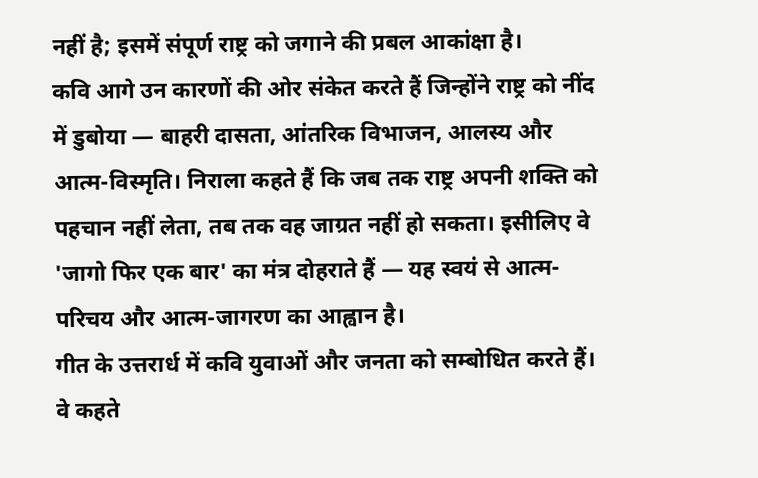नहीं है; इसमें संपूर्ण राष्ट्र को जगाने की प्रबल आकांक्षा है।
कवि आगे उन कारणों की ओर संकेत करते हैं जिन्होंने राष्ट्र को नींद में डुबोया — बाहरी दासता, आंतरिक विभाजन, आलस्य और आत्म-विस्मृति। निराला कहते हैं कि जब तक राष्ट्र अपनी शक्ति को पहचान नहीं लेता, तब तक वह जाग्रत नहीं हो सकता। इसीलिए वे 'जागो फिर एक बार' का मंत्र दोहराते हैं — यह स्वयं से आत्म-परिचय और आत्म-जागरण का आह्वान है।
गीत के उत्तरार्ध में कवि युवाओं और जनता को सम्बोधित करते हैं। वे कहते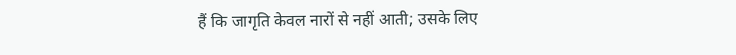हैं कि जागृति केवल नारों से नहीं आती; उसके लिए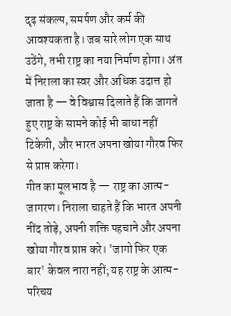दृढ़ संकल्प, समर्पण और कर्म की आवश्यकता है। जब सारे लोग एक साथ उठेंगे, तभी राष्ट्र का नया निर्माण होगा। अंत में निराला का स्वर और अधिक उदात्त हो जाता है — वे विश्वास दिलाते हैं कि जागते हुए राष्ट्र के सामने कोई भी बाधा नहीं टिकेगी, और भारत अपना खोया गौरव फिर से प्राप्त करेगा।
गीत का मूलभाव है — राष्ट्र का आत्म-जागरण। निराला चाहते हैं कि भारत अपनी नींद तोड़े, अपनी शक्ति पहचाने और अपना खोया गौरव प्राप्त करे। 'जागो फिर एक बार' केवल नारा नहीं; यह राष्ट्र के आत्म-परिचय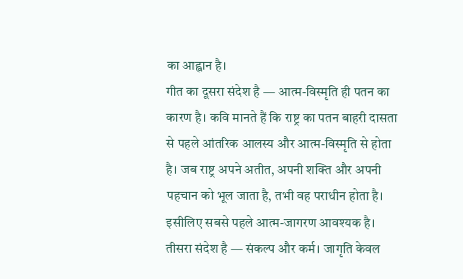का आह्वान है।
गीत का दूसरा संदेश है — आत्म-विस्मृति ही पतन का कारण है। कवि मानते हैं कि राष्ट्र का पतन बाहरी दासता से पहले आंतरिक आलस्य और आत्म-विस्मृति से होता है। जब राष्ट्र अपने अतीत, अपनी शक्ति और अपनी पहचान को भूल जाता है, तभी वह पराधीन होता है। इसीलिए सबसे पहले आत्म-जागरण आवश्यक है।
तीसरा संदेश है — संकल्प और कर्म। जागृति केवल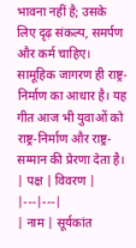भावना नहीं है; उसके लिए दृढ़ संकल्प, समर्पण और कर्म चाहिए। सामूहिक जागरण ही राष्ट्र-निर्माण का आधार है। यह गीत आज भी युवाओं को राष्ट्र-निर्माण और राष्ट्र-सम्मान की प्रेरणा देता है।
| पक्ष | विवरण |
|---|---|
| नाम | सूर्यकांत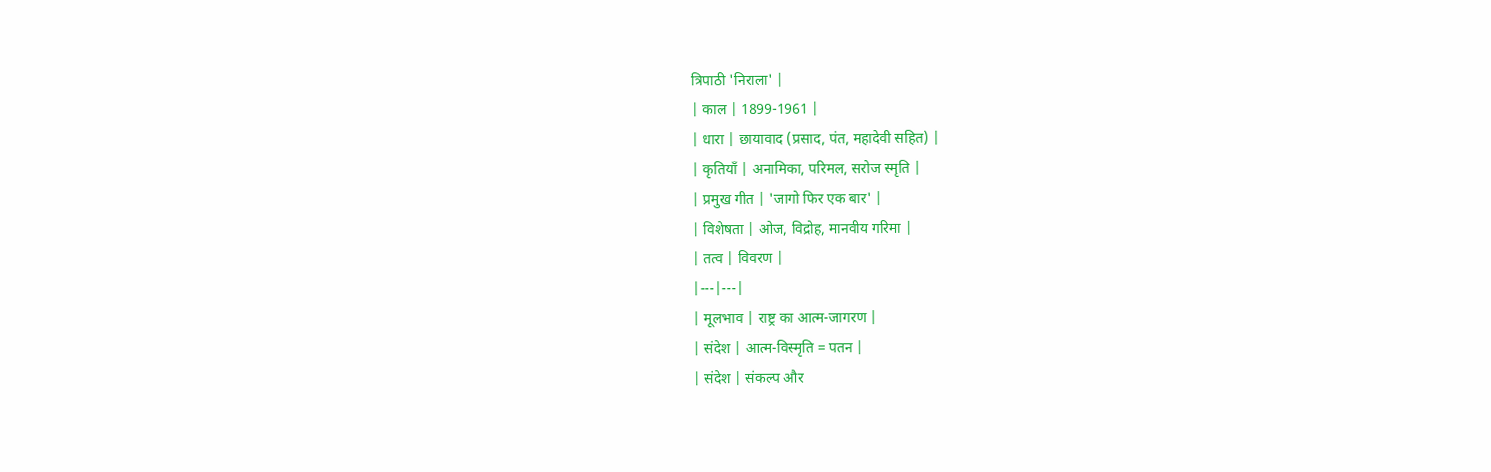त्रिपाठी 'निराला' |
| काल | 1899-1961 |
| धारा | छायावाद (प्रसाद, पंत, महादेवी सहित) |
| कृतियाँ | अनामिका, परिमल, सरोज स्मृति |
| प्रमुख गीत | 'जागो फिर एक बार' |
| विशेषता | ओज, विद्रोह, मानवीय गरिमा |
| तत्व | विवरण |
|---|---|
| मूलभाव | राष्ट्र का आत्म-जागरण |
| संदेश | आत्म-विस्मृति = पतन |
| संदेश | संकल्प और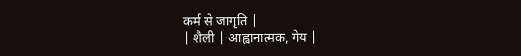कर्म से जागृति |
| शैली | आह्वानात्मक, गेय |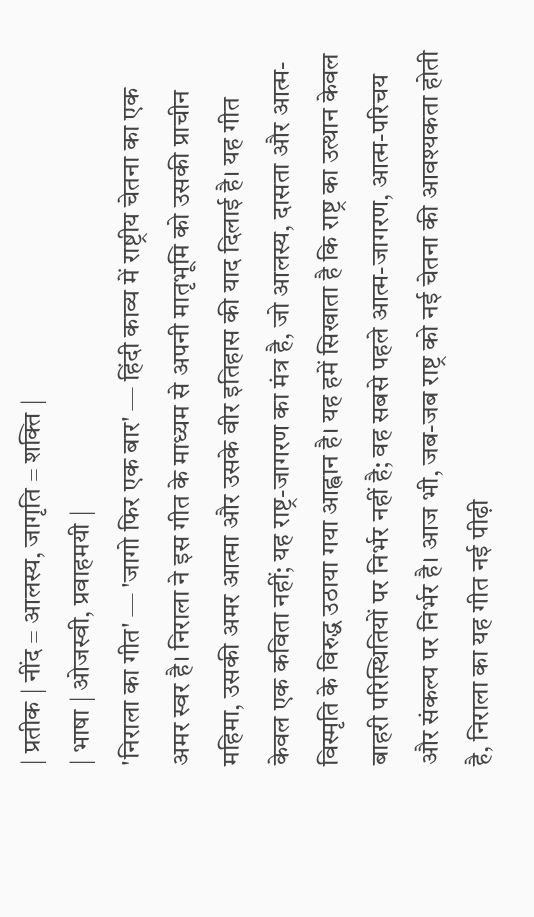| प्रतीक | नींद = आलस्य, जागृति = शक्ति |
| भाषा | ओजस्वी, प्रवाहमयी |
'निराला का गीत' — 'जागो फिर एक बार' — हिंदी काव्य में राष्ट्रीय चेतना का एक अमर स्वर है। निराला ने इस गीत के माध्यम से अपनी मातृभूमि को उसकी प्राचीन महिमा, उसकी अमर आत्मा और उसके वीर इतिहास की याद दिलाई है। यह गीत केवल एक कविता नहीं; यह राष्ट्र-जागरण का मंत्र है, जो आलस्य, दासता और आत्म-विस्मृति के विरुद्ध उठाया गया आह्वान है। यह हमें सिखाता है कि राष्ट्र का उत्थान केवल बाहरी परिस्थितियों पर निर्भर नहीं है; वह सबसे पहले आत्म-जागरण, आत्म-परिचय और संकल्प पर निर्भर है। आज भी, जब-जब राष्ट्र को नई चेतना की आवश्यकता होती है, निराला का यह गीत नई पीढ़ी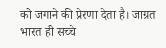को जगाने की प्रेरणा देता है। जाग्रत भारत ही सच्चे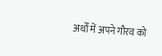अर्थों में अपने गौरव को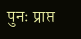पुनः प्राप्त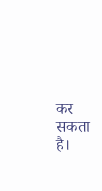कर सकता है।